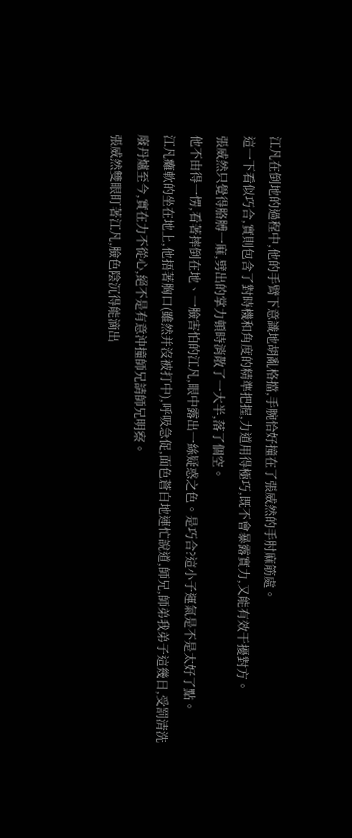江凡在倒地的過程中,他的手臂下意識地胡亂格擋,手腕恰好撞在了張威然的手肘麻筋處。
這一下看似巧合,實則包含了對時機和角度的精準把握,力道用得極巧,既不會暴露實力,又能有效干擾對方。
張威然只覺得胳膊一麻,劈出的掌力頓時消散了一大半,落了個空。
他不由得一愣,看著摔倒在地、一臉害怕的江凡,眼中露出一絲疑惑之色。是巧合?這小子運氣是不是太好了點。
江凡癱軟的坐在地上,他捂著胸口(雖然并沒被打中),呼吸急促,面色蒼白地連忙說道,師兄,師弟我弟子這幾日,受罰清洗廢丹爐至今,實在力不從心,絕不是有意沖撞師兄請師兄明察。
張威然雙眼盯著江凡,臉色陰沉得能滴出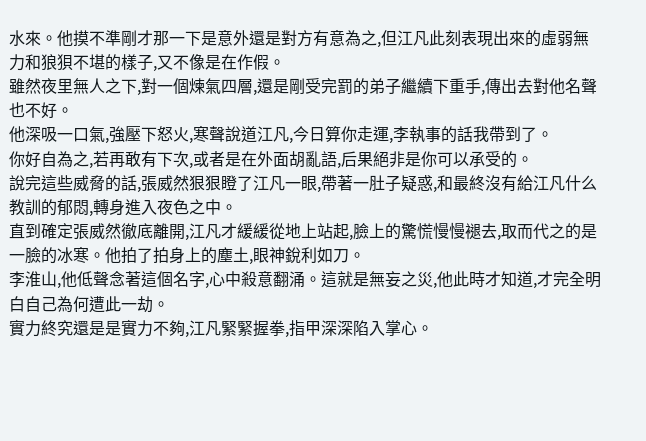水來。他摸不準剛才那一下是意外還是對方有意為之,但江凡此刻表現出來的虛弱無力和狼狽不堪的樣子,又不像是在作假。
雖然夜里無人之下,對一個煉氣四層,還是剛受完罰的弟子繼續下重手,傳出去對他名聲也不好。
他深吸一口氣,強壓下怒火,寒聲說道江凡,今日算你走運,李執事的話我帶到了。
你好自為之,若再敢有下次,或者是在外面胡亂語,后果絕非是你可以承受的。
說完這些威脅的話,張威然狠狠瞪了江凡一眼,帶著一肚子疑惑,和最終沒有給江凡什么教訓的郁悶,轉身進入夜色之中。
直到確定張威然徹底離開,江凡才緩緩從地上站起,臉上的驚慌慢慢褪去,取而代之的是一臉的冰寒。他拍了拍身上的塵土,眼神銳利如刀。
李淮山,他低聲念著這個名字,心中殺意翻涌。這就是無妄之災,他此時才知道,才完全明白自己為何遭此一劫。
實力終究還是是實力不夠,江凡緊緊握拳,指甲深深陷入掌心。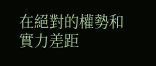在絕對的權勢和實力差距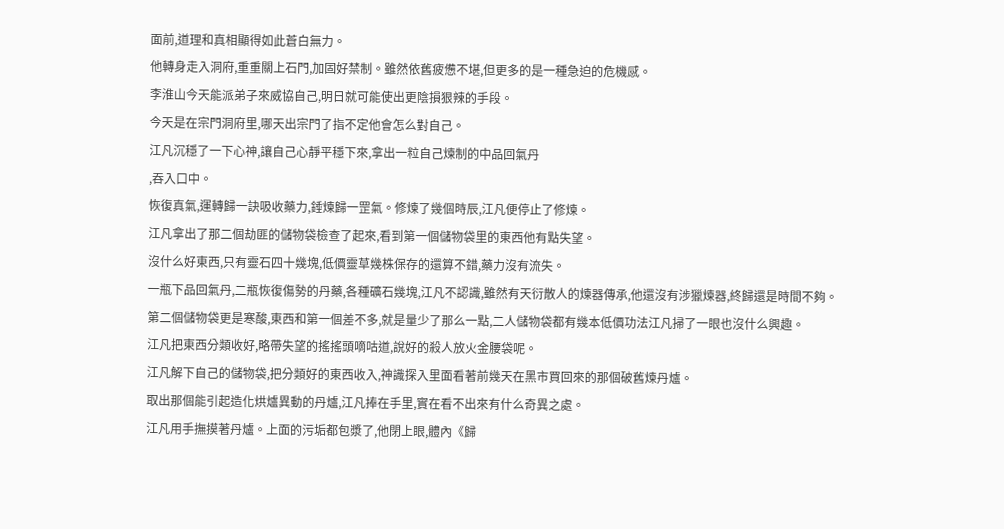面前,道理和真相顯得如此蒼白無力。
他轉身走入洞府,重重關上石門,加固好禁制。雖然依舊疲憊不堪,但更多的是一種急迫的危機感。
李淮山今天能派弟子來威協自己,明日就可能使出更陰損狠辣的手段。
今天是在宗門洞府里,哪天出宗門了指不定他會怎么對自己。
江凡沉穩了一下心神,讓自己心靜平穩下來,拿出一粒自己煉制的中品回氣丹
,吞入口中。
恢復真氣,運轉歸一訣吸收藥力,錘煉歸一罡氣。修煉了幾個時辰,江凡便停止了修煉。
江凡拿出了那二個劫匪的儲物袋檢查了起來,看到第一個儲物袋里的東西他有點失望。
沒什么好東西,只有靈石四十幾塊,低價靈草幾株保存的還算不錯,藥力沒有流失。
一瓶下品回氣丹,二瓶恢復傷勢的丹藥,各種礦石幾塊,江凡不認識,雖然有天衍散人的煉器傳承,他還沒有涉獵煉器,終歸還是時間不夠。
第二個儲物袋更是寒酸,東西和第一個差不多,就是量少了那么一點,二人儲物袋都有幾本低價功法江凡掃了一眼也沒什么興趣。
江凡把東西分類收好,略帶失望的搖搖頭嘀咕道,說好的殺人放火金腰袋呢。
江凡解下自己的儲物袋,把分類好的東西收入,神識探入里面看著前幾天在黑市買回來的那個破舊煉丹爐。
取出那個能引起造化烘爐異動的丹爐,江凡捧在手里,實在看不出來有什么奇異之處。
江凡用手撫摸著丹爐。上面的污垢都包漿了,他閉上眼,體內《歸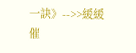一訣》-->>緩緩催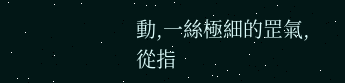動,一絲極細的罡氣,從指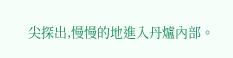尖探出,慢慢的地進入丹爐內部。